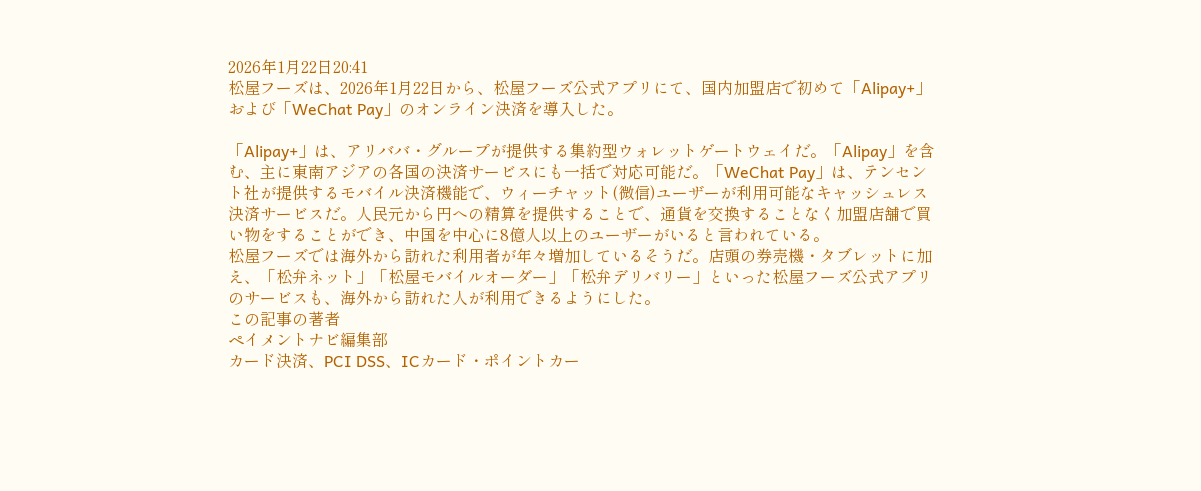2026年1月22日20:41
松屋フーズは、2026年1月22日から、松屋フーズ公式アプリにて、国内加盟店で初めて「Alipay+」および「WeChat Pay」のオンライン決済を導入した。

「Alipay+」は、アリババ・グループが提供する集約型ウォレットゲートウェイだ。「Alipay」を含む、主に東南アジアの各国の決済サービスにも一括で対応可能だ。「WeChat Pay」は、テンセント社が提供するモバイル決済機能で、ウィーチャット(微信)ユーザーが利用可能なキャッシュレス決済サービスだ。人民元から円への精算を提供することで、通貨を交換することなく加盟店舗で買い物をすることができ、中国を中心に8億人以上のユーザーがいると言われている。
松屋フーズでは海外から訪れた利用者が年々増加しているそうだ。店頭の券売機・タブレットに加え、「松弁ネット」「松屋モバイルオーダー」「松弁デリバリー」といった松屋フーズ公式アプリのサービスも、海外から訪れた人が利用できるようにした。
この記事の著者
ペイメントナビ編集部
カード決済、PCI DSS、ICカード・ポイントカー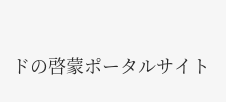ドの啓蒙ポータルサイト